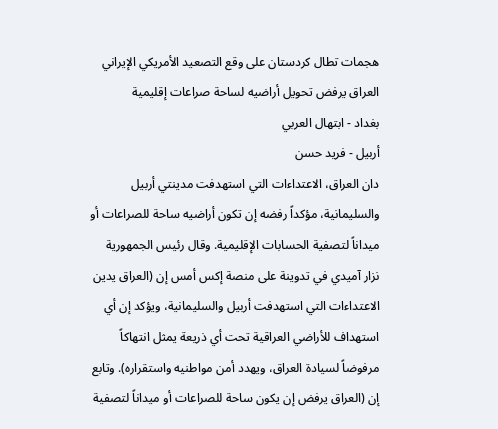هجمات تطال كردستان على وقع التصعيد الأمريكي الإيراني
العراق يرفض تحويل أراضيه لساحة صراعات إقليمية
بغداد - ابتهال العربي
أربيل - فريد حسن
دان العراق، الاعتداءات التي استهدفت مدينتي أربيل والسليمانية، مؤكداً رفضه إن تكون أراضيه ساحة للصراعات أو ميداناً لتصفية الحسابات الإقليمية. وقال رئيس الجمهورية نزار آميدي في تدوينة على منصة إكس أمس إن (العراق يدين الاعتداءات التي استهدفت أربيل والسليمانية، ويؤكد إن أي استهداف للأراضي العراقية تحت أي ذريعة يمثل انتهاكاً مرفوضاً لسيادة العراق، ويهدد أمن مواطنيه واستقراره). وتابع إن (العراق يرفض إن يكون ساحة للصراعات أو ميداناً لتصفية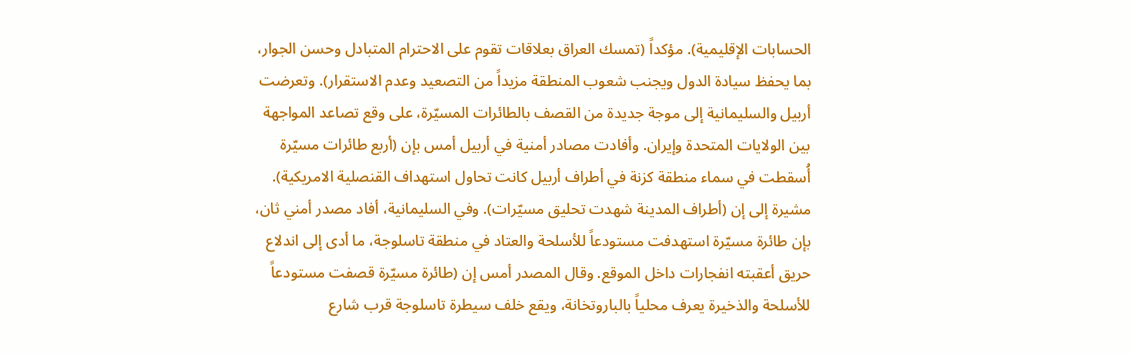الحسابات الإقليمية). مؤكداً (تمسك العراق بعلاقات تقوم على الاحترام المتبادل وحسن الجوار، بما يحفظ سيادة الدول ويجنب شعوب المنطقة مزيداً من التصعيد وعدم الاستقرار). وتعرضت أربيل والسليمانية إلى موجة جديدة من القصف بالطائرات المسيّرة، على وقع تصاعد المواجهة بين الولايات المتحدة وإيران. وأفادت مصادر أمنية في أربيل أمس بإن (أربع طائرات مسيّرة أُسقطت في سماء منطقة كزنة في أطراف أربيل كانت تحاول استهداف القنصلية الامريكية). مشيرة إلى إن (أطراف المدينة شهدت تحليق مسيّرات). وفي السليمانية، أفاد مصدر أمني ثان، بإن طائرة مسيّرة استهدفت مستودعاً للأسلحة والعتاد في منطقة تاسلوجة، ما أدى إلى اندلاع حريق أعقبته انفجارات داخل الموقع. وقال المصدر أمس إن (طائرة مسيّرة قصفت مستودعاً للأسلحة والذخيرة يعرف محلياً بالباروتخانة، ويقع خلف سيطرة تاسلوجة قرب شارع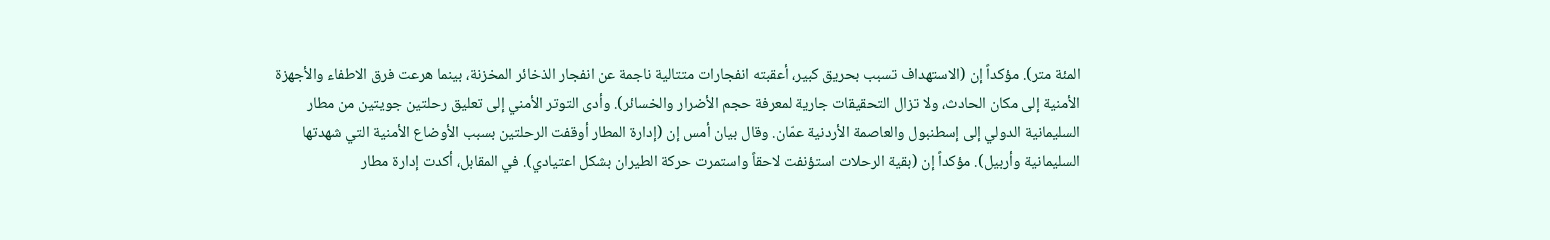المئة متر). مؤكداً إن (الاستهداف تسبب بحريق كبير، أعقبته انفجارات متتالية ناجمة عن انفجار الذخائر المخزنة، بينما هرعت فرق الاطفاء والأجهزة الأمنية إلى مكان الحادث، ولا تزال التحقيقات جارية لمعرفة حجم الأضرار والخسائر). وأدى التوتر الأمني إلى تعليق رحلتين جويتين من مطار السليمانية الدولي إلى إسطنبول والعاصمة الأردنية عمّان. وقال بيان أمس إن (إدارة المطار أوقفت الرحلتين بسبب الأوضاع الأمنية التي شهدتها السليمانية وأربيل). مؤكداً إن (بقية الرحلات استؤنفت لاحقاً واستمرت حركة الطيران بشكل اعتيادي). في المقابل، أكدت إدارة مطار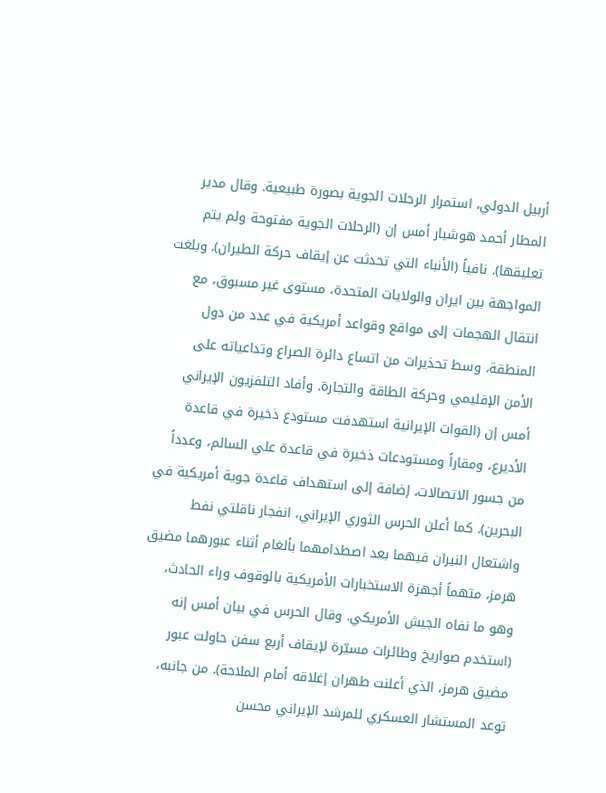أربيل الدولي، استمرار الرحلات الجوية بصورة طبيعية. وقال مدير المطار أحمد هوشيار أمس إن (الرحلات الجوية مفتوحة ولم يتم تعليقها). نافياً (الأنباء التي تحدثت عن إيقاف حركة الطيران). وبلغت المواجهة بين ايران والولايات المتحدة، مستوى غير مسبوق، مع انتقال الهجمات إلى مواقع وقواعد أمريكية في عدد من دول المنطقة، وسط تحذيرات من اتساع دائرة الصراع وتداعياته على الأمن الإقليمي وحركة الطاقة والتجارة. وأفاد التلفزيون الإيراني أمس إن (القوات الإيرانية استهدفت مستودع ذخيرة في قاعدة الأديرع، ومقاراً ومستودعات ذخيرة في قاعدة علي السالم، وعدداً من جسور الاتصالات، إضافة إلى استهداف قاعدة جوية أمريكية في البحرين). كما أعلن الحرس الثوري الإيراني، انفجار ناقلتي نفط واشتعال النيران فيهما بعد اصطدامهما بألغام أثناء عبورهما مضيق هرمز، متهماً أجهزة الاستخبارات الأمريكية بالوقوف وراء الحادث، وهو ما نفاه الجيش الأمريكي. وقال الحرس في بيان أمس إنه (استخدم صواريخ وطائرات مسيّرة لإيقاف أربع سفن حاولت عبور مضيق هرمز، الذي أعلنت طهران إغلاقه أمام الملاحة). من جانبه، توعد المستشار العسكري للمرشد الإيراني محسن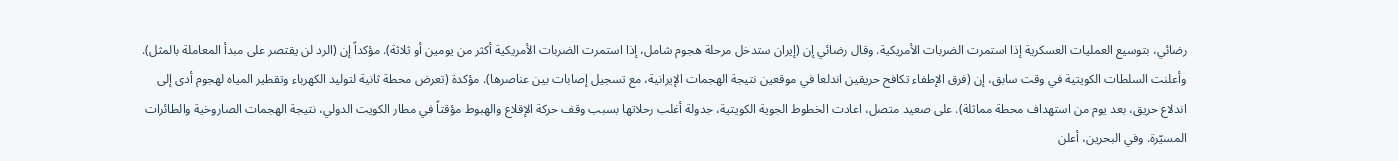رضائي، بتوسيع العمليات العسكرية إذا استمرت الضربات الأمريكية. وقال رضائي إن (إيران ستدخل مرحلة هجوم شامل، إذا استمرت الضربات الأمريكية أكثر من يومين أو ثلاثة). مؤكداً إن (الرد لن يقتصر على مبدأ المعاملة بالمثل).
وأعلنت السلطات الكويتية في وقت سابق، إن (فرق الإطفاء تكافح حريقين اندلعا في موقعين نتيجة الهجمات الإيرانية، مع تسجيل إصابات بين عناصرها). مؤكدة (تعرض محطة ثانية لتوليد الكهرباء وتقطير المياه لهجوم أدى إلى اندلاع حريق، بعد يوم من استهداف محطة مماثلة). على صعيد متصل، اعادت الخطوط الجوية الكويتية، جدولة أغلب رحلاتها بسبب وقف حركة الإقلاع والهبوط مؤقتاً في مطار الكويت الدولي، نتيجة الهجمات الصاروخية والطائرات المسيّرة. وفي البحرين، أعلن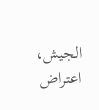الجيش، اعتراض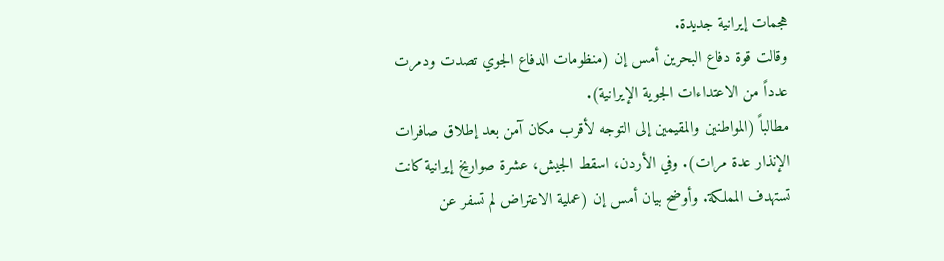هجمات إيرانية جديدة.
وقالت قوة دفاع البحرين أمس إن (منظومات الدفاع الجوي تصدت ودمرت عدداً من الاعتداءات الجوية الإيرانية).
مطالباً (المواطنين والمقيمين إلى التوجه لأقرب مكان آمن بعد إطلاق صافرات الإنذار عدة مرات). وفي الأردن، اسقط الجيش، عشرة صواريخ إيرانية كانت تستهدف المملكة. وأوضح بيان أمس إن (عملية الاعتراض لم تسفر عن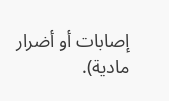إصابات أو أضرار مادية).